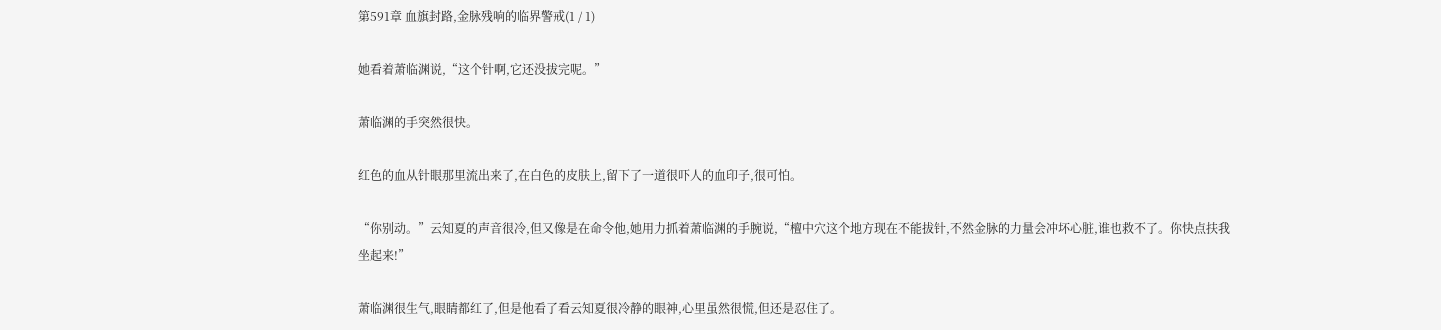第591章 血旗封路,金脉残响的临界警戒(1 / 1)

她看着萧临渊说,“这个针啊,它还没拔完呢。”

萧临渊的手突然很快。

红色的血从针眼那里流出来了,在白色的皮肤上,留下了一道很吓人的血印子,很可怕。

“你别动。”云知夏的声音很冷,但又像是在命令他,她用力抓着萧临渊的手腕说,“檀中穴这个地方现在不能拔针,不然金脉的力量会冲坏心脏,谁也救不了。你快点扶我坐起来!”

萧临渊很生气,眼睛都红了,但是他看了看云知夏很冷静的眼神,心里虽然很慌,但还是忍住了。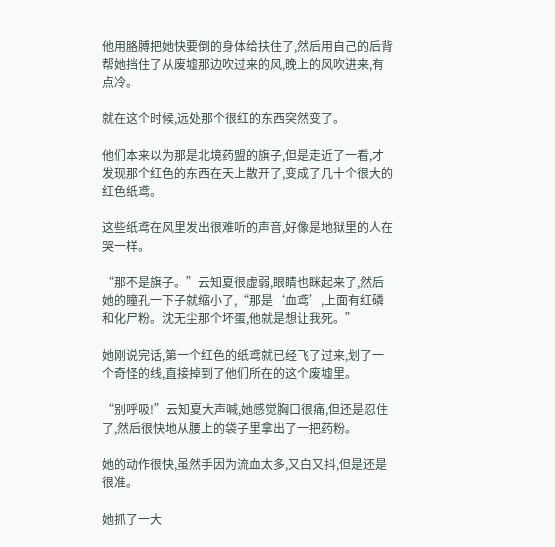他用胳膊把她快要倒的身体给扶住了,然后用自己的后背帮她挡住了从废墟那边吹过来的风,晚上的风吹进来,有点冷。

就在这个时候,远处那个很红的东西突然变了。

他们本来以为那是北境药盟的旗子,但是走近了一看,才发现那个红色的东西在天上散开了,变成了几十个很大的红色纸鸢。

这些纸鸢在风里发出很难听的声音,好像是地狱里的人在哭一样。

“那不是旗子。”云知夏很虚弱,眼睛也眯起来了,然后她的瞳孔一下子就缩小了,“那是‘血鸢’,上面有红磷和化尸粉。沈无尘那个坏蛋,他就是想让我死。”

她刚说完话,第一个红色的纸鸢就已经飞了过来,划了一个奇怪的线,直接掉到了他们所在的这个废墟里。

“别呼吸!”云知夏大声喊,她感觉胸口很痛,但还是忍住了,然后很快地从腰上的袋子里拿出了一把药粉。

她的动作很快,虽然手因为流血太多,又白又抖,但是还是很准。

她抓了一大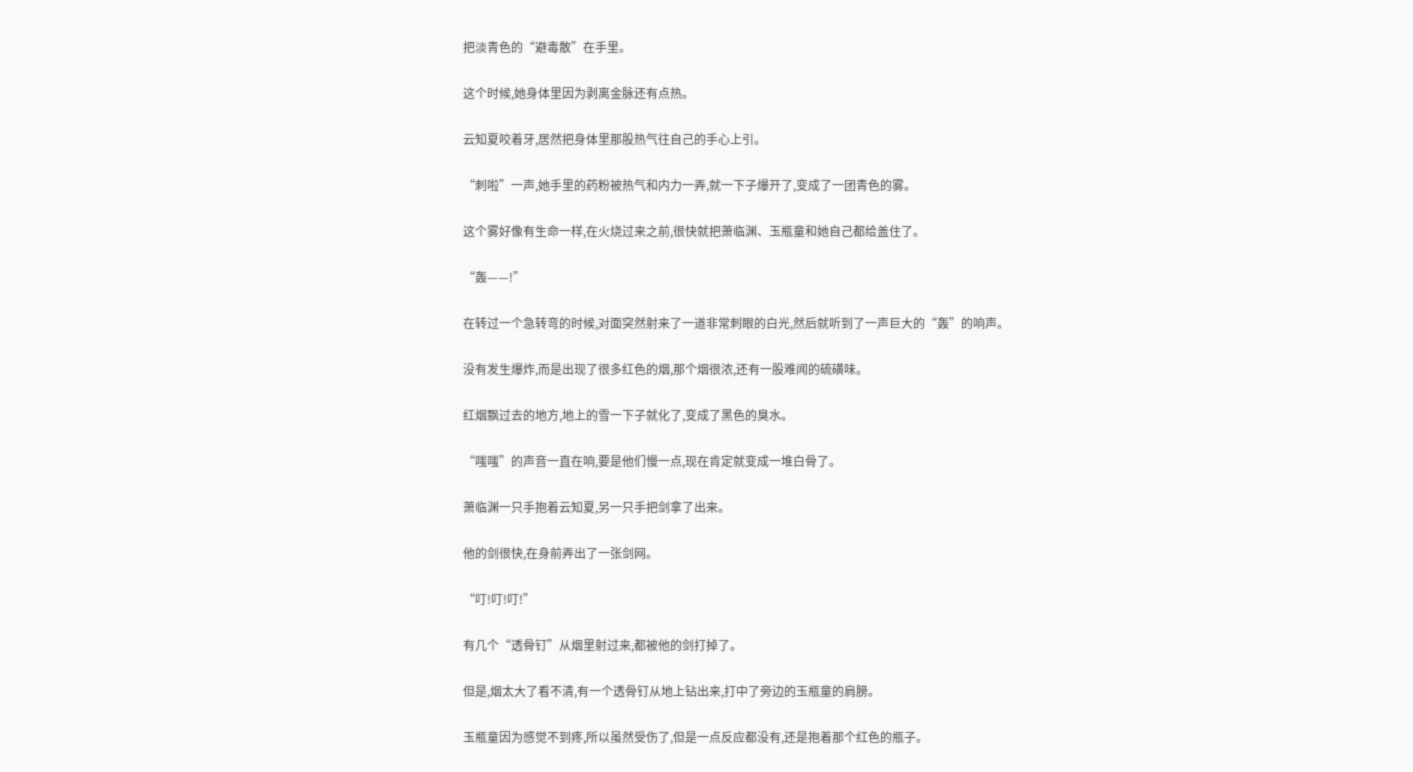把淡青色的“避毒散”在手里。

这个时候,她身体里因为剥离金脉还有点热。

云知夏咬着牙,居然把身体里那股热气往自己的手心上引。

“刺啦”一声,她手里的药粉被热气和内力一弄,就一下子爆开了,变成了一团青色的雾。

这个雾好像有生命一样,在火烧过来之前,很快就把萧临渊、玉瓶童和她自己都给盖住了。

“轰——!”

在转过一个急转弯的时候,对面突然射来了一道非常刺眼的白光,然后就听到了一声巨大的“轰”的响声。

没有发生爆炸,而是出现了很多红色的烟,那个烟很浓,还有一股难闻的硫磺味。

红烟飘过去的地方,地上的雪一下子就化了,变成了黑色的臭水。

“嗤嗤”的声音一直在响,要是他们慢一点,现在肯定就变成一堆白骨了。

萧临渊一只手抱着云知夏,另一只手把剑拿了出来。

他的剑很快,在身前弄出了一张剑网。

“叮!叮!叮!”

有几个“透骨钉”从烟里射过来,都被他的剑打掉了。

但是,烟太大了看不清,有一个透骨钉从地上钻出来,打中了旁边的玉瓶童的肩膀。

玉瓶童因为感觉不到疼,所以虽然受伤了,但是一点反应都没有,还是抱着那个红色的瓶子。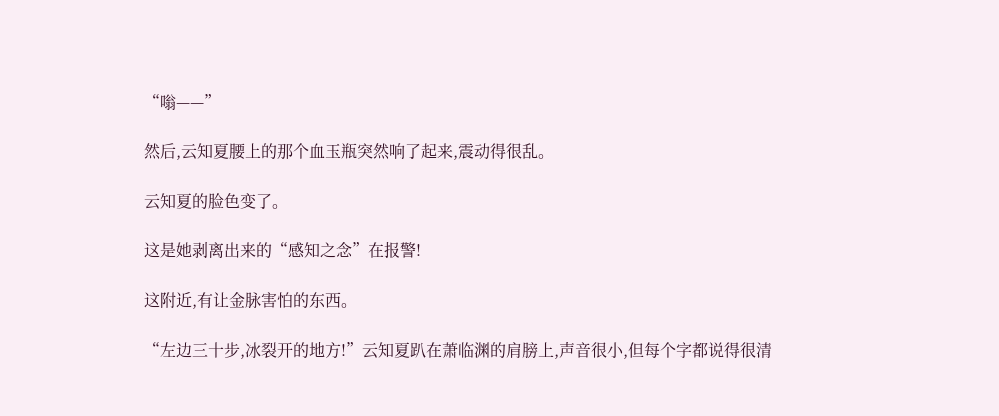“嗡——”

然后,云知夏腰上的那个血玉瓶突然响了起来,震动得很乱。

云知夏的脸色变了。

这是她剥离出来的“感知之念”在报警!

这附近,有让金脉害怕的东西。

“左边三十步,冰裂开的地方!”云知夏趴在萧临渊的肩膀上,声音很小,但每个字都说得很清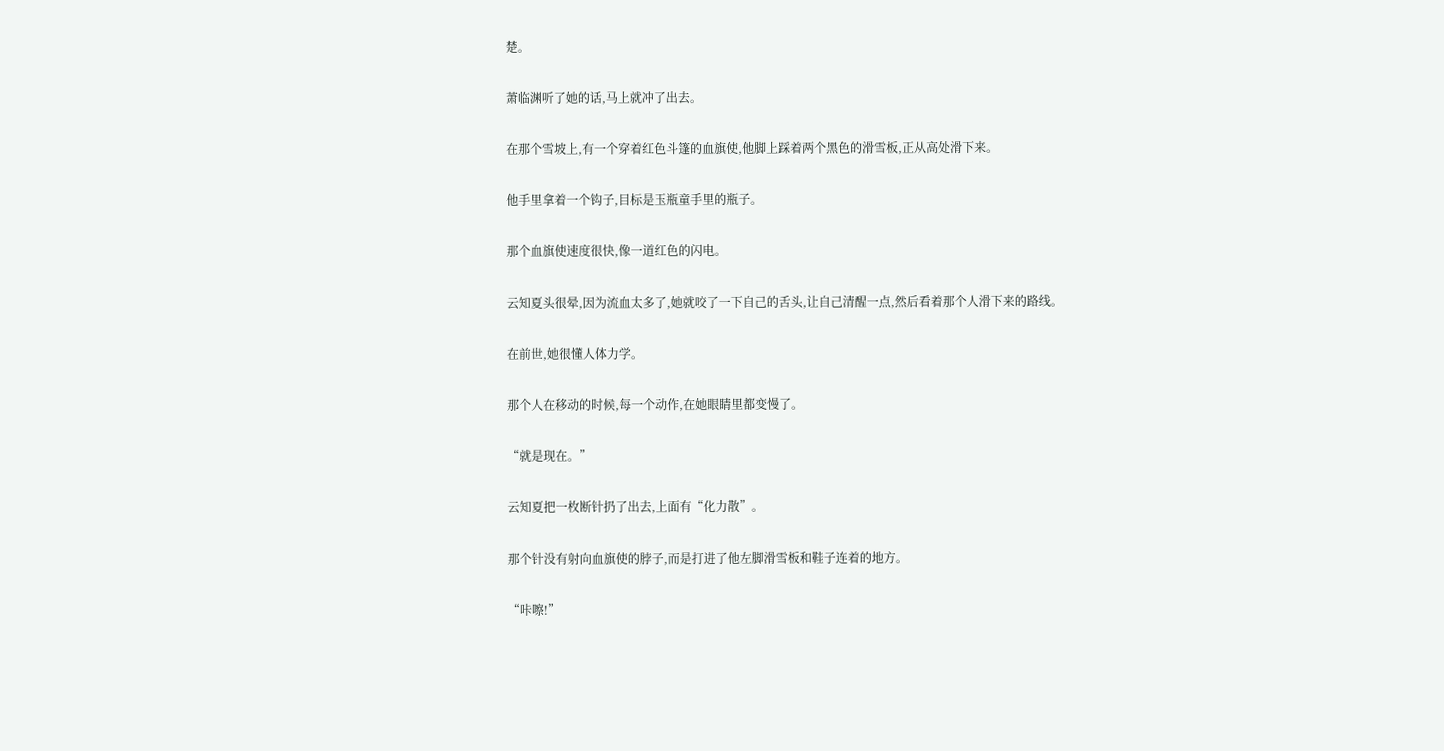楚。

萧临渊听了她的话,马上就冲了出去。

在那个雪坡上,有一个穿着红色斗篷的血旗使,他脚上踩着两个黑色的滑雪板,正从高处滑下来。

他手里拿着一个钩子,目标是玉瓶童手里的瓶子。

那个血旗使速度很快,像一道红色的闪电。

云知夏头很晕,因为流血太多了,她就咬了一下自己的舌头,让自己清醒一点,然后看着那个人滑下来的路线。

在前世,她很懂人体力学。

那个人在移动的时候,每一个动作,在她眼睛里都变慢了。

“就是现在。”

云知夏把一枚断针扔了出去,上面有“化力散”。

那个针没有射向血旗使的脖子,而是打进了他左脚滑雪板和鞋子连着的地方。

“咔嚓!”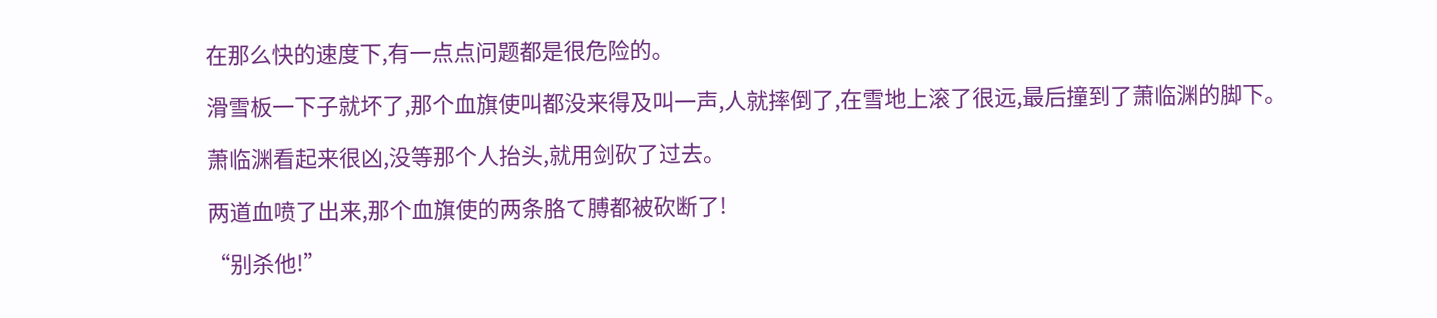在那么快的速度下,有一点点问题都是很危险的。

滑雪板一下子就坏了,那个血旗使叫都没来得及叫一声,人就摔倒了,在雪地上滚了很远,最后撞到了萧临渊的脚下。

萧临渊看起来很凶,没等那个人抬头,就用剑砍了过去。

两道血喷了出来,那个血旗使的两条胳て膊都被砍断了!

“别杀他!”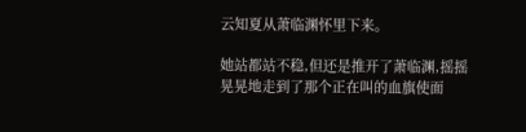云知夏从萧临渊怀里下来。

她站都站不稳,但还是推开了萧临渊,摇摇晃晃地走到了那个正在叫的血旗使面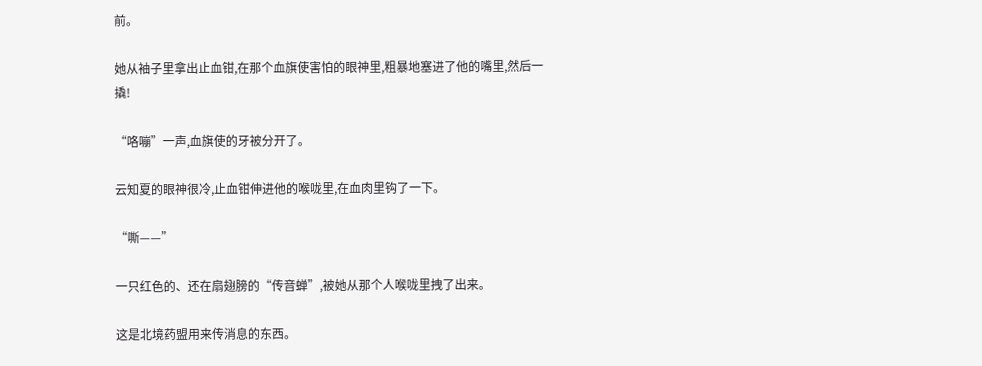前。

她从袖子里拿出止血钳,在那个血旗使害怕的眼神里,粗暴地塞进了他的嘴里,然后一撬!

“咯嘣”一声,血旗使的牙被分开了。

云知夏的眼神很冷,止血钳伸进他的喉咙里,在血肉里钩了一下。

“嘶——”

一只红色的、还在扇翅膀的“传音蝉”,被她从那个人喉咙里拽了出来。

这是北境药盟用来传消息的东西。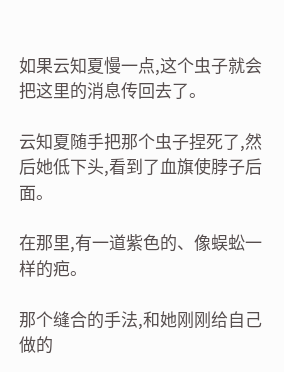如果云知夏慢一点,这个虫子就会把这里的消息传回去了。

云知夏随手把那个虫子捏死了,然后她低下头,看到了血旗使脖子后面。

在那里,有一道紫色的、像蜈蚣一样的疤。

那个缝合的手法,和她刚刚给自己做的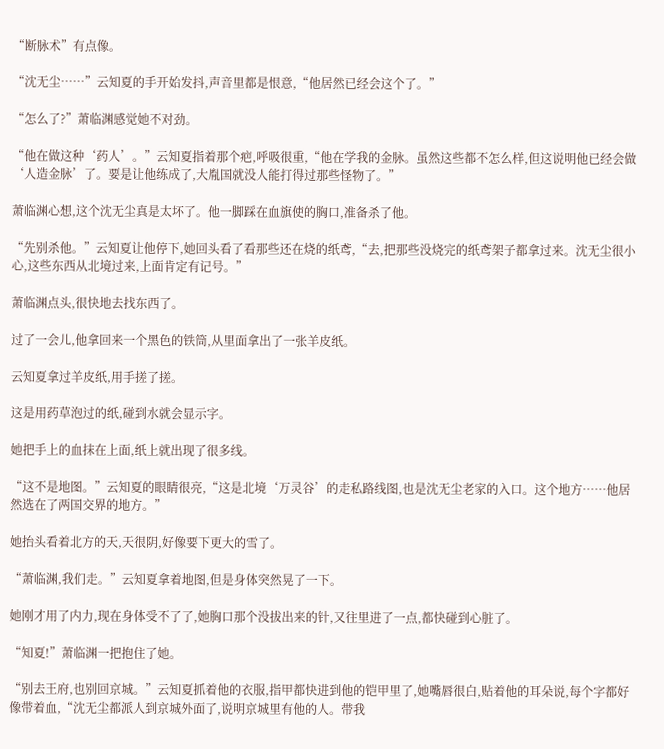“断脉术”有点像。

“沈无尘……”云知夏的手开始发抖,声音里都是恨意,“他居然已经会这个了。”

“怎么了?”萧临渊感觉她不对劲。

“他在做这种‘药人’。”云知夏指着那个疤,呼吸很重,“他在学我的金脉。虽然这些都不怎么样,但这说明他已经会做‘人造金脉’了。要是让他练成了,大胤国就没人能打得过那些怪物了。”

萧临渊心想,这个沈无尘真是太坏了。他一脚踩在血旗使的胸口,准备杀了他。

“先别杀他。”云知夏让他停下,她回头看了看那些还在烧的纸鸢,“去,把那些没烧完的纸鸢架子都拿过来。沈无尘很小心,这些东西从北境过来,上面肯定有记号。”

萧临渊点头,很快地去找东西了。

过了一会儿,他拿回来一个黑色的铁筒,从里面拿出了一张羊皮纸。

云知夏拿过羊皮纸,用手搓了搓。

这是用药草泡过的纸,碰到水就会显示字。

她把手上的血抹在上面,纸上就出现了很多线。

“这不是地图。”云知夏的眼睛很亮,“这是北境‘万灵谷’的走私路线图,也是沈无尘老家的入口。这个地方……他居然选在了两国交界的地方。”

她抬头看着北方的天,天很阴,好像要下更大的雪了。

“萧临渊,我们走。”云知夏拿着地图,但是身体突然晃了一下。

她刚才用了内力,现在身体受不了了,她胸口那个没拔出来的针,又往里进了一点,都快碰到心脏了。

“知夏!”萧临渊一把抱住了她。

“别去王府,也别回京城。”云知夏抓着他的衣服,指甲都快进到他的铠甲里了,她嘴唇很白,贴着他的耳朵说,每个字都好像带着血,“沈无尘都派人到京城外面了,说明京城里有他的人。带我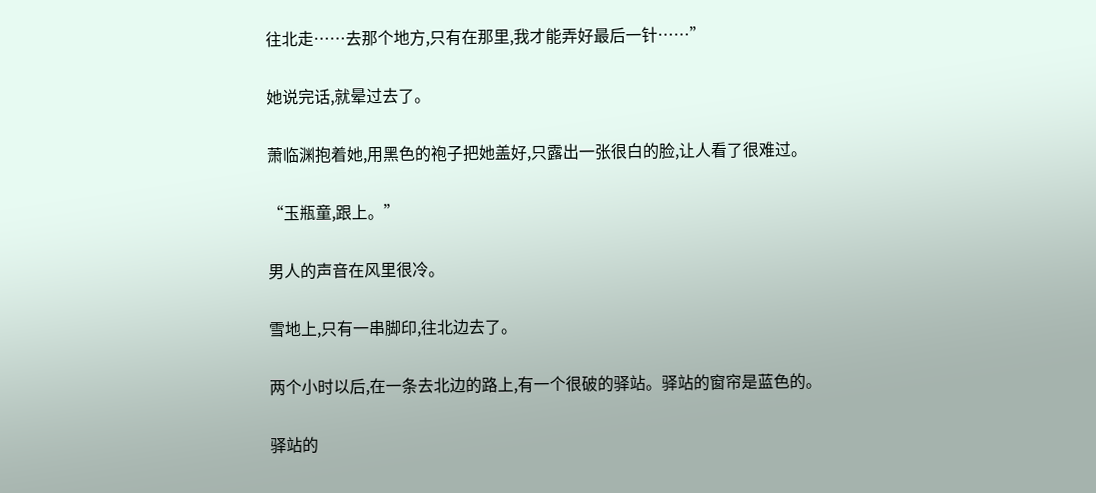往北走……去那个地方,只有在那里,我才能弄好最后一针……”

她说完话,就晕过去了。

萧临渊抱着她,用黑色的袍子把她盖好,只露出一张很白的脸,让人看了很难过。

“玉瓶童,跟上。”

男人的声音在风里很冷。

雪地上,只有一串脚印,往北边去了。

两个小时以后,在一条去北边的路上,有一个很破的驿站。驿站的窗帘是蓝色的。

驿站的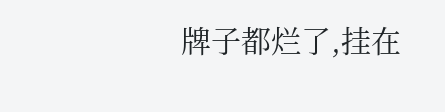牌子都烂了,挂在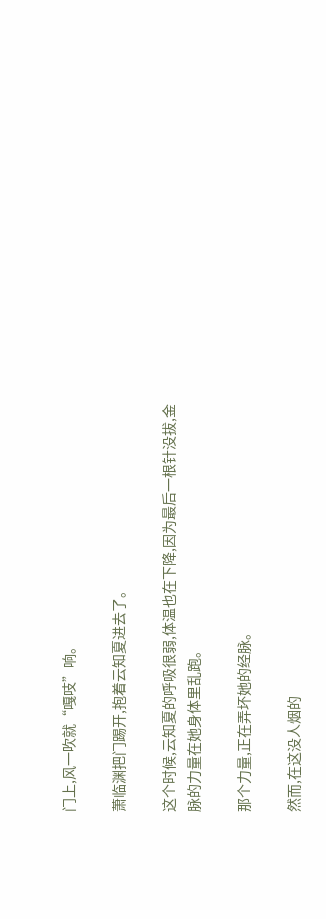门上,风一吹就“嘎吱”响。

萧临渊把门踢开,抱着云知夏进去了。

这个时候,云知夏的呼吸很弱,体温也在下降,因为最后一根针没拔,金脉的力量在她身体里乱跑。

那个力量,正在弄坏她的经脉。

然而,在这没人烟的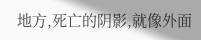地方,死亡的阴影,就像外面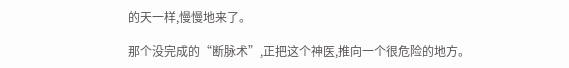的天一样,慢慢地来了。

那个没完成的“断脉术”,正把这个神医,推向一个很危险的地方。